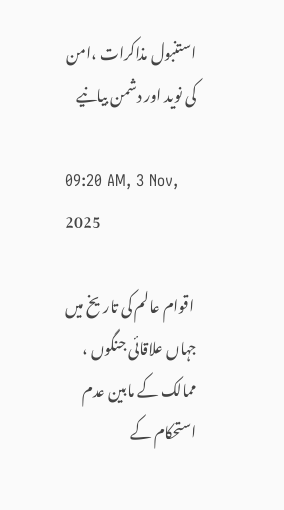استنبول مذاکرات ،امن کی نوید اور دشمن بیانیے

09:20 AM, 3 Nov, 2025

 اقوام عالم کی تاریخ میں جہاں علاقائی جنگوں ، ممالک کے مابین عدم استحکام کے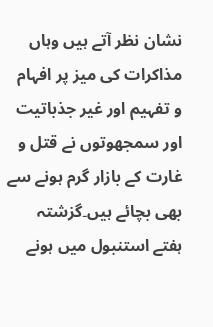نشان نظر آتے ہیں وہاں مذاکرات کی میز پر افہام و تفہیم اور غیر جذباتیت اور سمجھوتوں نے قتل و غارت کے بازار گرم ہونے سے بھی بچائے ہیں۔گزشتہ ہفتے استنبول میں ہونے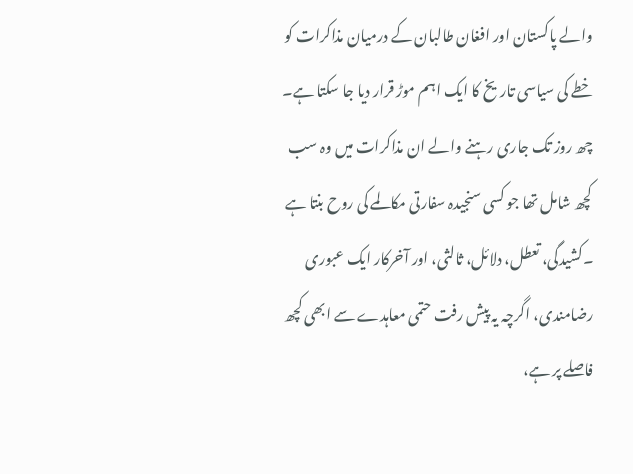والے پاکستان اور افغان طالبان کے درمیان مذاکرات کو خطے کی سیاسی تاریخ کا ایک اہم موڑ قرار دیا جا سکتا ہے۔ چھ روز تک جاری رہنے والے ان مذاکرات میں وہ سب کچھ شامل تھا جو کسی سنجیدہ سفارتی مکالمے کی روح بنتا ہے ۔کشیدگی، تعطل، دلائل، ثالثی، اور آخرکار ایک عبوری رضامندی، اگرچہ یہ پیش رفت حتمی معاہدے سے ابھی کچھ فاصلے پر ہے،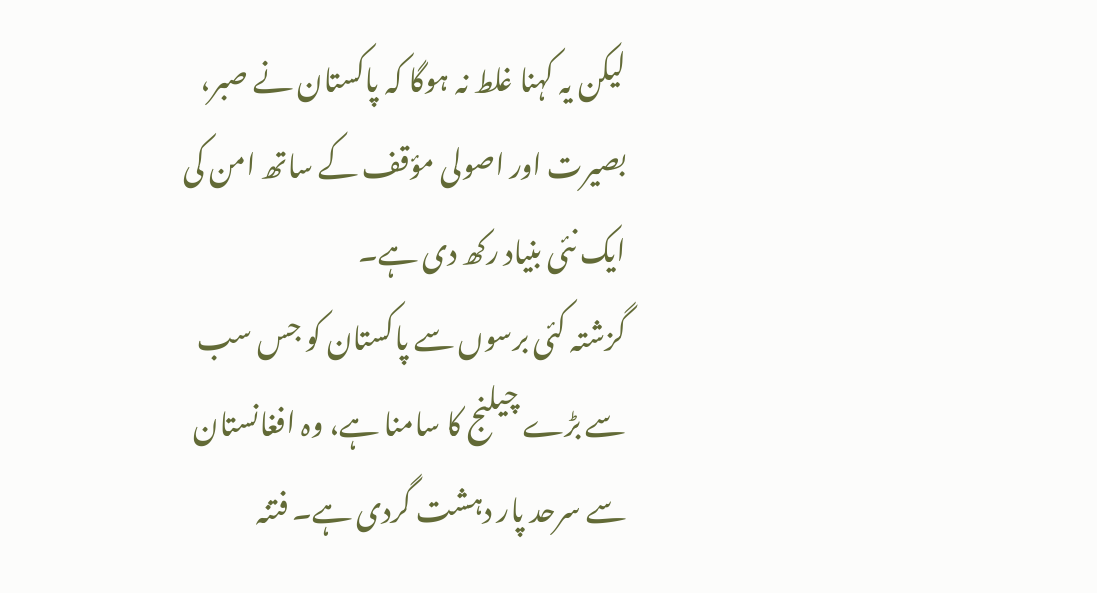لیکن یہ کہنا غلط نہ ہوگا کہ پاکستان نے صبر، بصیرت اور اصولی مؤقف کے ساتھ امن کی ایک نئی بنیاد رکھ دی ہے۔
گزشتہ کئی برسوں سے پاکستان کو جس سب سے بڑے چیلنج کا سامنا ہے، وہ افغانستان سے سرحد پار دہشت گردی ہے۔ فتنہ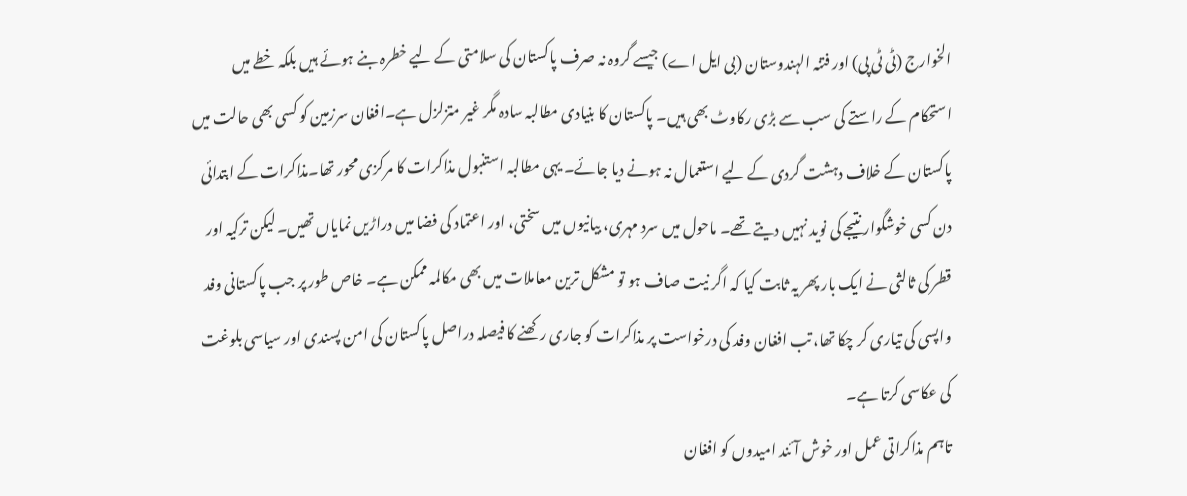الخوارج (ٹی ٹی پی) اور فتنہ الہندوستان (بی ایل اے) جیسے گروہ نہ صرف پاکستان کی سلامتی کے لیے خطرہ بنے ہوئے ہیں بلکہ خطے میں استحکام کے راستے کی سب سے بڑی رکاوٹ بھی ہیں۔ پاکستان کا بنیادی مطالبہ سادہ مگر غیر متزلزل ہے۔افغان سرزمین کو کسی بھی حالت میں پاکستان کے خلاف دہشت گردی کے لیے استعمال نہ ہونے دیا جائے۔ یہی مطالبہ استنبول مذاکرات کا مرکزی محور تھا۔مذاکرات کے ابتدائی دن کسی خوشگوار نتیجے کی نوید نہیں دیتے تھے۔ ماحول میں سرد مہری، بیانیوں میں سختی، اور اعتماد کی فضا میں دراڑیں نمایاں تھیں۔ لیکن ترکیہ اور قطر کی ثالثی نے ایک بار پھر یہ ثابت کیا کہ اگر نیت صاف ہو تو مشکل ترین معاملات میں بھی مکالمہ ممکن ہے۔ خاص طور پر جب پاکستانی وفد واپسی کی تیاری کر چکا تھا، تب افغان وفد کی درخواست پر مذاکرات کو جاری رکھنے کا فیصلہ دراصل پاکستان کی امن پسندی اور سیاسی بلوغت کی عکاسی کرتا ہے۔
تاہم مذاکراتی عمل اور خوش آئند امیدوں کو افغان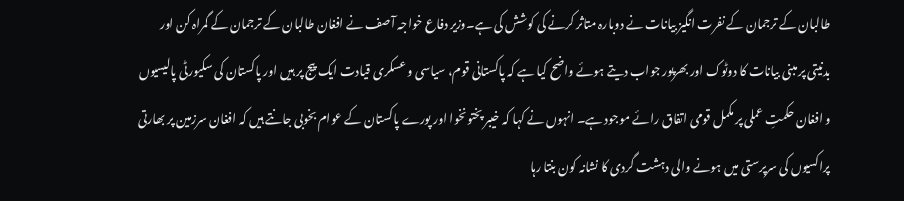طالبان کے ترجمان کے نفرت انگیز بیانات نے دوبارہ متاثر کرنے کی کوشش کی ہے۔وزیر دفاع خواجہ آصف نے افغان طالبان کے ترجمان کے گمراہ کن اور بدنیتی پر مبنی بیانات کا دوٹوک اور بھرپور جواب دیتے ہوئے واضح کیا ہے کہ پاکستانی قوم، سیاسی و عسکری قیادت ایک پیج پر ہیں اور پاکستان کی سکیورٹی پالیسیوں و افغان حکمتِ عملی پر مکمل قومی اتفاق رائے موجود ہے۔ انہوں نے کہا کہ خیبر پختونخوا اور پورے پاکستان کے عوام بخوبی جانتے ہیں کہ افغان سرزمین پر بھارتی پراکسیوں کی سرپرستی میں ہونے والی دہشت گردی کا نشانہ کون بنتا رہا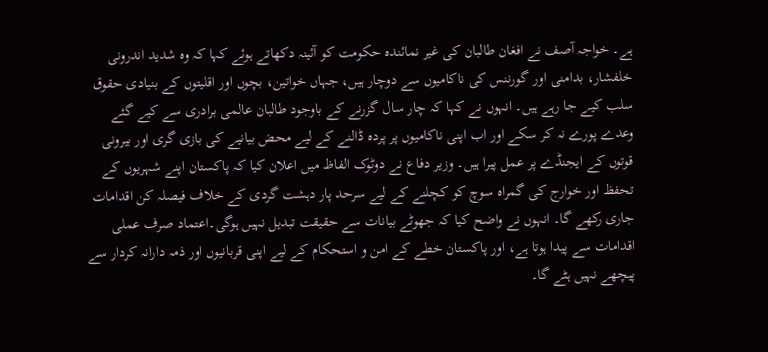ہے۔ خواجہ آصف نے افغان طالبان کی غیر نمائندہ حکومت کو آئینہ دکھاتے ہوئے کہا کہ وہ شدید اندرونی خلفشار، بدامنی اور گورننس کی ناکامیوں سے دوچار ہیں، جہاں خواتین، بچوں اور اقلیتوں کے بنیادی حقوق سلب کیے جا رہے ہیں۔ انہوں نے کہا کہ چار سال گزرنے کے باوجود طالبان عالمی برادری سے کیے گئے وعدے پورے نہ کر سکے اور اب اپنی ناکامیوں پر پردہ ڈالنے کے لیے محض بیانیے کی بازی گری اور بیرونی قوتوں کے ایجنڈے پر عمل پیرا ہیں۔ وزیر دفاع نے دوٹوک الفاظ میں اعلان کیا کہ پاکستان اپنے شہریوں کے تحفظ اور خوارج کی گمراہ سوچ کو کچلنے کے لیے سرحد پار دہشت گردی کے خلاف فیصلہ کن اقدامات جاری رکھے گا۔ انہوں نے واضح کیا کہ جھوٹے بیانات سے حقیقت تبدیل نہیں ہوگی۔اعتماد صرف عملی اقدامات سے پیدا ہوتا ہے، اور پاکستان خطے کے امن و استحکام کے لیے اپنی قربانیوں اور ذمہ دارانہ کردار سے پیچھے نہیں ہٹے گا۔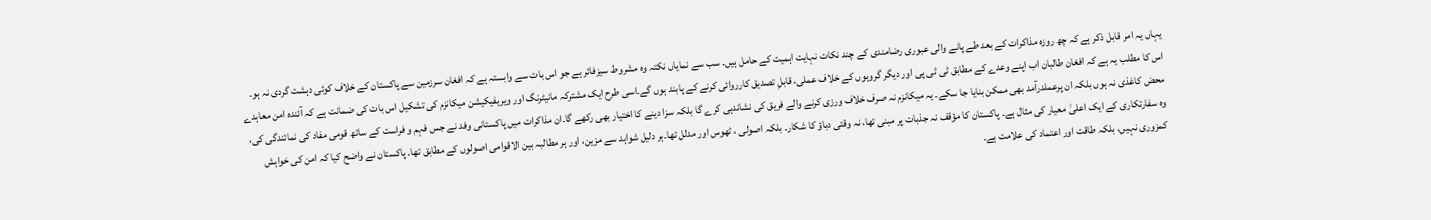یہاں یہ امر قابل ذکر ہے کہ چھ روزہ مذاکرات کے بعد طے پانے والی عبوری رضامندی کے چند نکات نہایت اہمیت کے حامل ہیں۔ سب سے نمایاں نکتہ وہ مشروط سیزفائر ہے جو اس بات سے وابستہ ہے کہ افغان سرزمین سے پاکستان کے خلاف کوئی دہشت گردی نہ ہو۔ اس کا مطلب یہ ہے کہ افغان طالبان اب اپنے وعدے کے مطابق ٹی ٹی پی اور دیگر گروہوں کے خلاف عملی، قابلِ تصدیق کارروائی کرنے کے پابند ہوں گے۔اسی طرح ایک مشترکہ مانیٹرنگ اور ویریفیکیشن میکانزم کی تشکیل اس بات کی ضمانت ہے کہ آئندہ امن معاہدے محض کاغذی نہ ہوں بلکہ ان پرعملدرآمد بھی ممکن بنایا جا سکے۔ یہ میکانزم نہ صرف خلاف ورزی کرنے والے فریق کی نشاندہی کرے گا بلکہ سزا دینے کا اختیار بھی رکھے گا۔ان مذاکرات میں پاکستانی وفد نے جس فہم و فراست کے ساتھ قومی مفاد کی نمائندگی کی، وہ سفارتکاری کے ایک اعلیٰ معیار کی مثال ہے۔ پاکستان کا مؤقف نہ جذبات پر مبنی تھا، نہ وقتی دباؤ کا شکار۔ بلکہ اصولی ، ٹھوس اور مدلل تھا۔ہر دلیل شواہد سے مزین، اور ہر مطالبہ بین الاقوامی اصولوں کے مطابق تھا۔ پاکستان نے واضح کیا کہ امن کی خواہش کمزوری نہیں، بلکہ طاقت اور اعتماد کی علامت ہے۔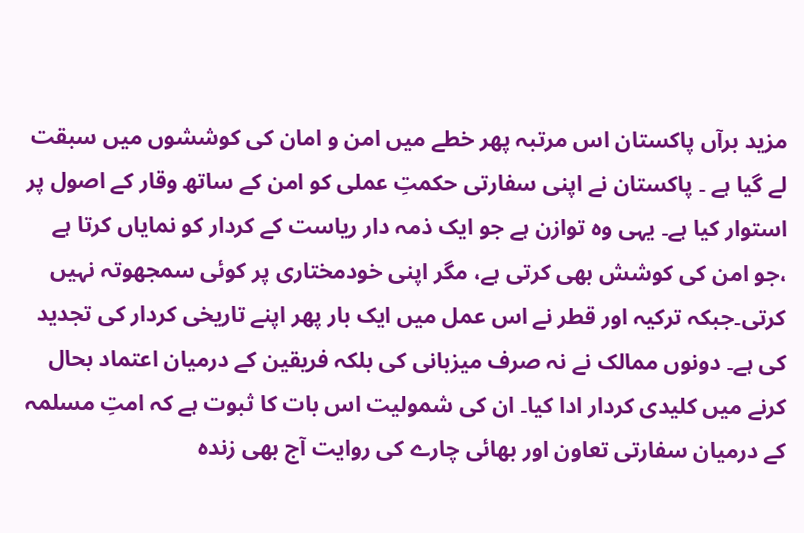مزید برآں پاکستان اس مرتبہ پھر خطے میں امن و امان کی کوششوں میں سبقت لے گیا ہے ۔ پاکستان نے اپنی سفارتی حکمتِ عملی کو امن کے ساتھ وقار کے اصول پر استوار کیا ہے۔ یہی وہ توازن ہے جو ایک ذمہ دار ریاست کے کردار کو نمایاں کرتا ہے ،جو امن کی کوشش بھی کرتی ہے، مگر اپنی خودمختاری پر کوئی سمجھوتہ نہیں کرتی۔جبکہ ترکیہ اور قطر نے اس عمل میں ایک بار پھر اپنے تاریخی کردار کی تجدید کی ہے۔ دونوں ممالک نے نہ صرف میزبانی کی بلکہ فریقین کے درمیان اعتماد بحال کرنے میں کلیدی کردار ادا کیا۔ ان کی شمولیت اس بات کا ثبوت ہے کہ امتِ مسلمہ کے درمیان سفارتی تعاون اور بھائی چارے کی روایت آج بھی زندہ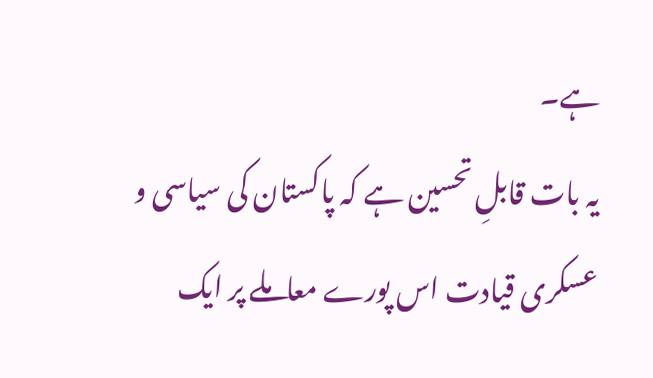ہے۔
یہ بات قابلِ تحسین ہے کہ پاکستان کی سیاسی و عسکری قیادت اس پورے معاملے پر ایک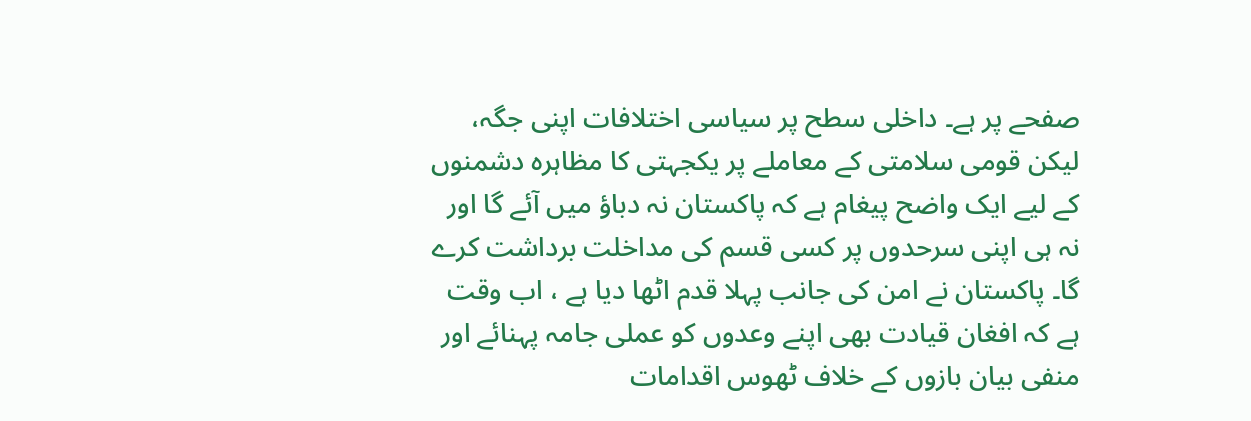صفحے پر ہے۔ داخلی سطح پر سیاسی اختلافات اپنی جگہ، لیکن قومی سلامتی کے معاملے پر یکجہتی کا مظاہرہ دشمنوں کے لیے ایک واضح پیغام ہے کہ پاکستان نہ دباؤ میں آئے گا اور نہ ہی اپنی سرحدوں پر کسی قسم کی مداخلت برداشت کرے گا۔ پاکستان نے امن کی جانب پہلا قدم اٹھا دیا ہے ، اب وقت ہے کہ افغان قیادت بھی اپنے وعدوں کو عملی جامہ پہنائے اور منفی بیان بازوں کے خلاف ٹھوس اقدامات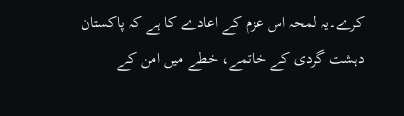کرے۔یہ لمحہ اس عزم کے اعادے کا ہے کہ پاکستان دہشت گردی کے خاتمے، خطے میں امن کے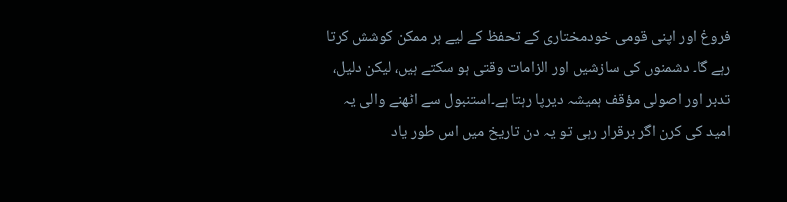فروغ اور اپنی قومی خودمختاری کے تحفظ کے لیے ہر ممکن کوشش کرتا رہے گا۔ دشمنوں کی سازشیں اور الزامات وقتی ہو سکتے ہیں، لیکن دلیل، تدبر اور اصولی مؤقف ہمیشہ دیرپا رہتا ہے۔استنبول سے اٹھنے والی یہ امید کی کرن اگر برقرار رہی تو یہ دن تاریخ میں اس طور یاد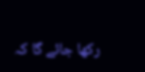رکھا جائے گا کہ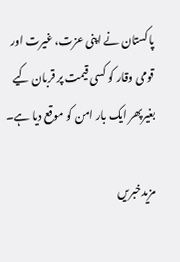پاکستان نے اپنی عزت، غیرت اور قومی وقار کو کسی قیمت پر قربان کیے بغیرپھر ایک بار امن کو موقع دیا ہے۔

مزیدخبریں